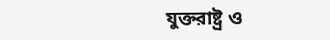যুক্তরাষ্ট্র ও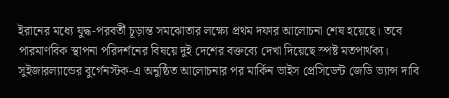ইরানের মধ্যে যুদ্ধ-পরবর্তী চূড়ান্ত সমঝোতার লক্ষ্যে প্রথম দফার আলোচনা শেষ হয়েছে। তবে পারমাণবিক স্থাপনা পরিদর্শনের বিষয়ে দুই দেশের বক্তব্যে দেখা দিয়েছে স্পষ্ট মতপার্থক্য।
সুইজারল্যান্ডের বুর্গেনস্টক-এ অনুষ্ঠিত আলোচনার পর মার্কিন ভাইস প্রেসিডেন্ট জেডি ভ্যান্স দাবি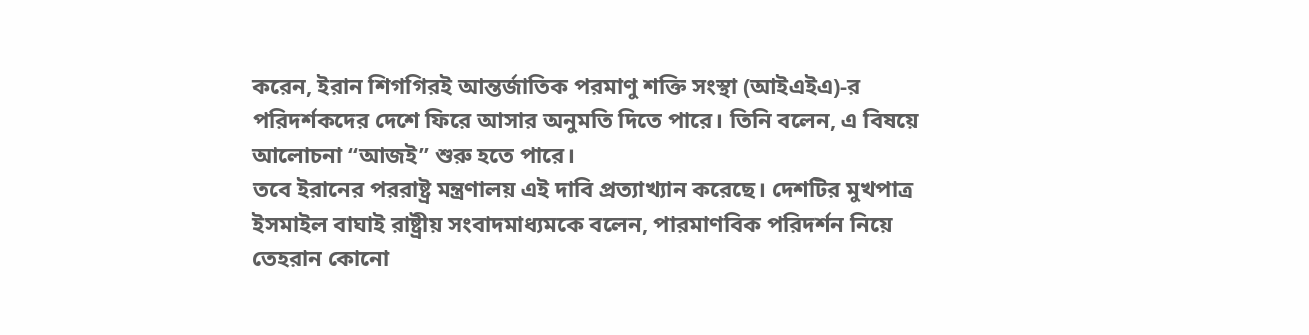করেন, ইরান শিগগিরই আন্তর্জাতিক পরমাণু শক্তি সংস্থা (আইএইএ)-র পরিদর্শকদের দেশে ফিরে আসার অনুমতি দিতে পারে। তিনি বলেন, এ বিষয়ে আলোচনা “আজই” শুরু হতে পারে।
তবে ইরানের পররাষ্ট্র মন্ত্রণালয় এই দাবি প্রত্যাখ্যান করেছে। দেশটির মুখপাত্র ইসমাইল বাঘাই রাষ্ট্রীয় সংবাদমাধ্যমকে বলেন, পারমাণবিক পরিদর্শন নিয়ে তেহরান কোনো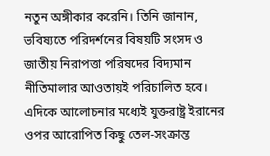নতুন অঙ্গীকার করেনি। তিনি জানান, ভবিষ্যতে পরিদর্শনের বিষয়টি সংসদ ও জাতীয় নিরাপত্তা পরিষদের বিদ্যমান নীতিমালার আওতায়ই পরিচালিত হবে।
এদিকে আলোচনার মধ্যেই যুক্তরাষ্ট্র ইরানের ওপর আরোপিত কিছু তেল-সংক্রান্ত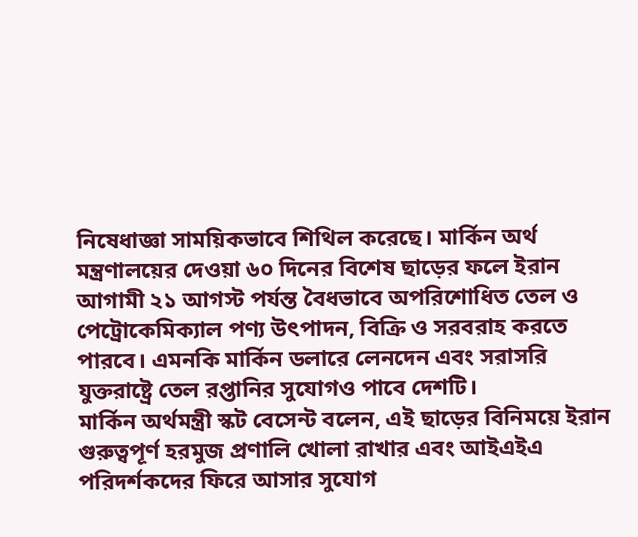নিষেধাজ্ঞা সাময়িকভাবে শিথিল করেছে। মার্কিন অর্থ মন্ত্রণালয়ের দেওয়া ৬০ দিনের বিশেষ ছাড়ের ফলে ইরান আগামী ২১ আগস্ট পর্যন্ত বৈধভাবে অপরিশোধিত তেল ও পেট্রোকেমিক্যাল পণ্য উৎপাদন, বিক্রি ও সরবরাহ করতে পারবে। এমনকি মার্কিন ডলারে লেনদেন এবং সরাসরি যুক্তরাষ্ট্রে তেল রপ্তানির সুযোগও পাবে দেশটি।
মার্কিন অর্থমন্ত্রী স্কট বেসেন্ট বলেন, এই ছাড়ের বিনিময়ে ইরান গুরুত্বপূর্ণ হরমুজ প্রণালি খোলা রাখার এবং আইএইএ পরিদর্শকদের ফিরে আসার সুযোগ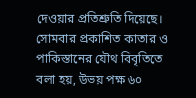দেওয়ার প্রতিশ্রুতি দিয়েছে।
সোমবার প্রকাশিত কাতার ও পাকিস্তানের যৌথ বিবৃতিতে বলা হয়, উভয় পক্ষ ৬০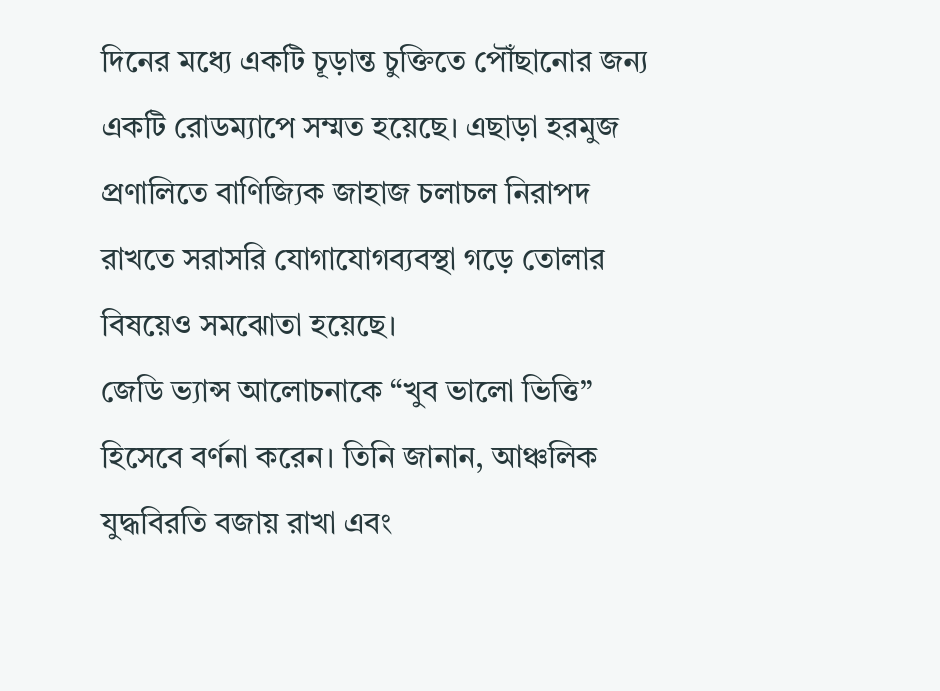দিনের মধ্যে একটি চূড়ান্ত চুক্তিতে পৌঁছানোর জন্য একটি রোডম্যাপে সম্মত হয়েছে। এছাড়া হরমুজ প্রণালিতে বাণিজ্যিক জাহাজ চলাচল নিরাপদ রাখতে সরাসরি যোগাযোগব্যবস্থা গড়ে তোলার বিষয়েও সমঝোতা হয়েছে।
জেডি ভ্যান্স আলোচনাকে “খুব ভালো ভিত্তি” হিসেবে বর্ণনা করেন। তিনি জানান, আঞ্চলিক যুদ্ধবিরতি বজায় রাখা এবং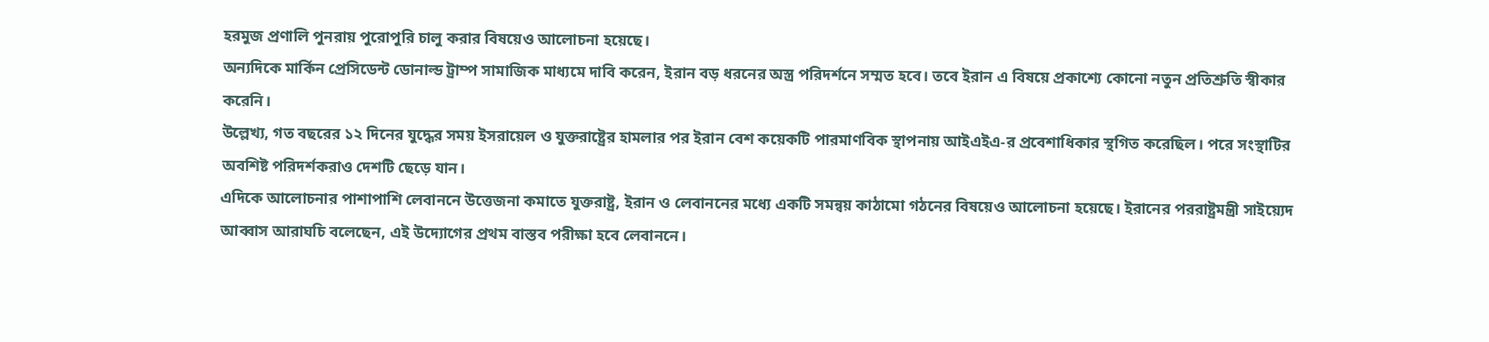হরমুজ প্রণালি পুনরায় পুরোপুরি চালু করার বিষয়েও আলোচনা হয়েছে।
অন্যদিকে মার্কিন প্রেসিডেন্ট ডোনাল্ড ট্রাম্প সামাজিক মাধ্যমে দাবি করেন, ইরান বড় ধরনের অস্ত্র পরিদর্শনে সম্মত হবে। তবে ইরান এ বিষয়ে প্রকাশ্যে কোনো নতুন প্রতিশ্রুতি স্বীকার করেনি।
উল্লেখ্য, গত বছরের ১২ দিনের যুদ্ধের সময় ইসরায়েল ও যুক্তরাষ্ট্রের হামলার পর ইরান বেশ কয়েকটি পারমাণবিক স্থাপনায় আইএইএ-র প্রবেশাধিকার স্থগিত করেছিল। পরে সংস্থাটির অবশিষ্ট পরিদর্শকরাও দেশটি ছেড়ে যান।
এদিকে আলোচনার পাশাপাশি লেবাননে উত্তেজনা কমাতে যুক্তরাষ্ট্র, ইরান ও লেবাননের মধ্যে একটি সমন্বয় কাঠামো গঠনের বিষয়েও আলোচনা হয়েছে। ইরানের পররাষ্ট্রমন্ত্রী সাইয়্যেদ আব্বাস আরাঘচি বলেছেন, এই উদ্যোগের প্রথম বাস্তব পরীক্ষা হবে লেবাননে।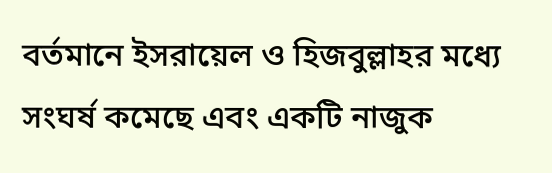বর্তমানে ইসরায়েল ও হিজবুল্লাহর মধ্যে সংঘর্ষ কমেছে এবং একটি নাজুক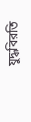যুদ্ধবিরতি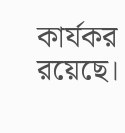কার্যকর রয়েছে।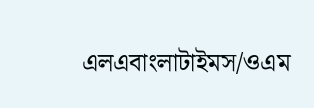এলএবাংলাটাইমস/ওএম